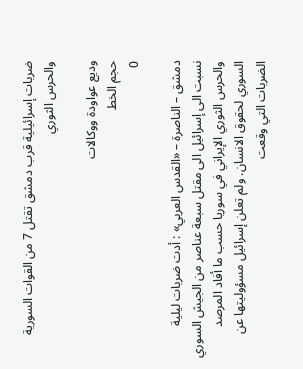ضربات إسرائيلية قرب دمشق تقتل 7 من القوات السورية والحرس الثوري

وديع عواودة ووكالات
حجم الخط
0

دمشق – الناصرة – «القدس العربي» : أدت ضربات ليلية نسبت الى إسرائيل الى مقتل سبعة عناصر من الجيش السوري والحرس الثوري الإيراني في سوريا حسب ما أفاد المرصد السوري لحقوق الانسان. ولم تعلن إسرائيل مسؤوليتها عن الضربات التي وقعت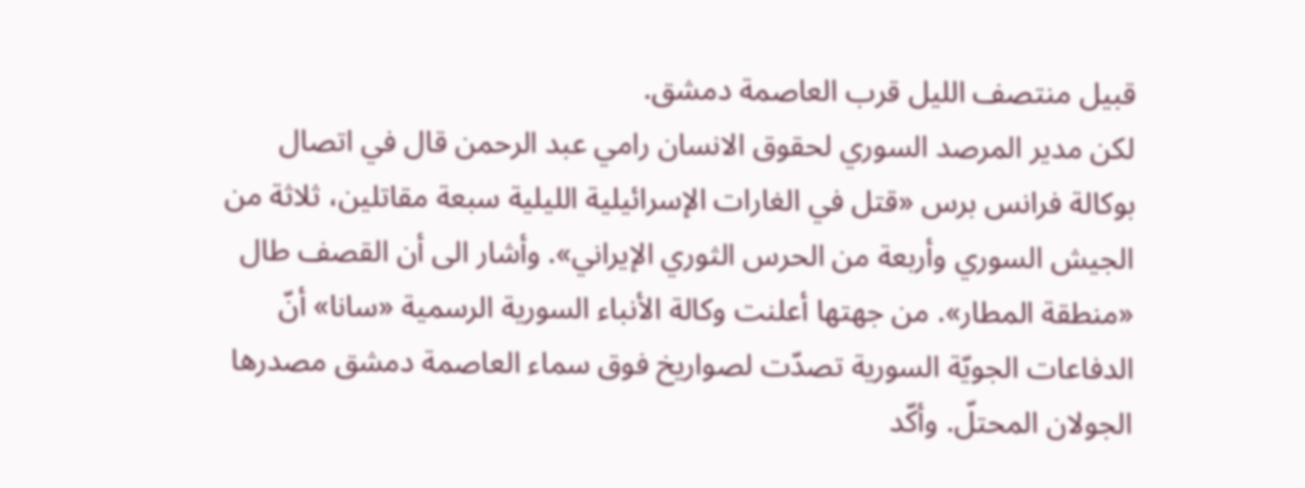قبيل منتصف الليل قرب العاصمة دمشق.
لكن مدير المرصد السوري لحقوق الانسان رامي عبد الرحمن قال في اتصال بوكالة فرانس برس «قتل في الغارات الإسرائيلية الليلية سبعة مقاتلين، ثلاثة من الجيش السوري وأربعة من الحرس الثوري الإيراني». وأشار الى أن القصف طال «منطقة المطار». من جهتها أعلنت وكالة الأنباء السورية الرسمية «سانا» أنّ الدفاعات الجويّة السورية تصدّت لصواريخ فوق سماء العاصمة دمشق مصدرها الجولان المحتلّ. وأكّد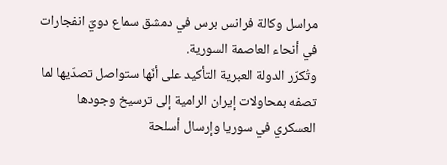مراسل وكالة فرانس برس في دمشق سماع دويّ انفجارات في أنحاء العاصمة السورية.
وتُكرّر الدولة العبرية التأكيد على أنّها ستواصل تصدّيها لما تصفه بمحاولات إيران الرامية إلى ترسيخ وجودها العسكري في سوريا وإرسال أسلحة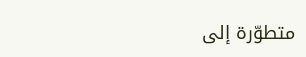متطوّرة إلى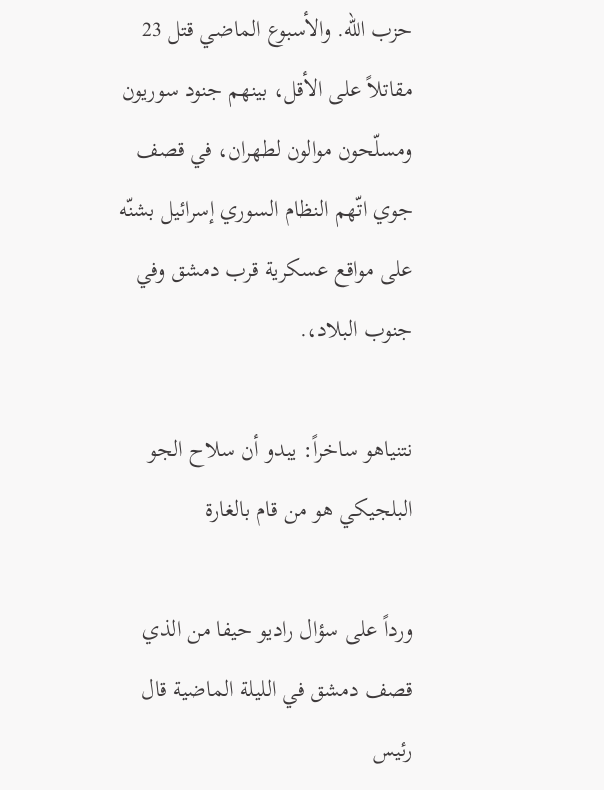حزب الله. والأسبوع الماضي قتل 23 مقاتلاً على الأقل، بينهم جنود سوريون ومسلّحون موالون لطهران، في قصف جوي اتّهم النظام السوري إسرائيل بشنّه على مواقع عسكرية قرب دمشق وفي جنوب البلاد،.

نتنياهو ساخراً: يبدو أن سلاح الجو البلجيكي هو من قام بالغارة

ورداً على سؤال راديو حيفا من الذي قصف دمشق في الليلة الماضية قال رئيس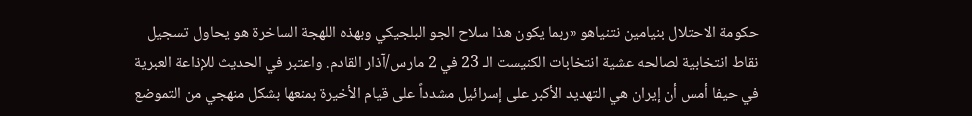حكومة الاحتلال بنيامين نتنياهو «ربما يكون هذا سلاح الجو البلجيكي وبهذه اللهجة الساخرة هو يحاول تسجيل نقاط انتخابية لصالحه عشية انتخابات الكنيست الـ 23 في 2 مارس/آذار القادم. واعتبر في الحديث للإذاعة العبرية في حيفا أمس أن إيران هي التهديد الأكبر على إسرائيل مشدداً على قيام الأخيرة بمنعها بشكل منهجي من التموضع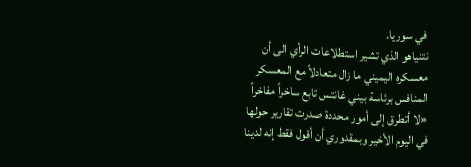في سوريا.
نتنياهو الذي تشير استطلاعات الرأي الى أن معسكره اليميني ما زال متعادلاً مع المعسكر المنافس برئاسة بيني غانتس تابع ساخراً مفاخراً «لا أتطرق إلى أمور محددة صدرت تقارير حولها في اليوم الأخير وبمقدوري أن أقول فقط إنه لدينا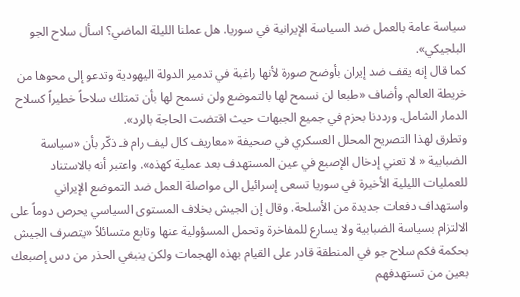سياسة عامة بالعمل ضد السياسة الإيرانية في سوريا. هل عملنا الليلة الماضي؟ اسأل سلاح الجو البلجيكي».
كما قال إنه يقف ضد إيران بأوضح صورة لأنها راغبة في تدمير الدولة اليهودية وتدعو إلى محوها من خريطة العالم. وأضاف «طبعا لن نسمح لها بالتموضع ولن نسمح لها بأن تمتلك سلاحاً خطيراً كسلاح الدمار الشامل. ورددنا بحزم في جميع الجبهات حيث اقتضت الحاجة بالرد».
وتطرق لهذا التصريح المحلل العسكري في صحيفة «معاريف كال ليف رام فـ ذكّر بأن «سياسة الضبابية « لا تعني إدخال الإصبع في عين المستهدف بعد عملية كهذه». واعتبر أنه بالاستناد للعمليات الليلية الأخيرة في سوريا تسعى إسرائيل الى مواصلة العمل ضد التموضع الإيراني واستهداف دفعات جديدة من الأسلحة. وقال إن الجيش بخلاف المستوى السياسي يحرص دوماً على الالتزام بسياسة الضبابية ولا يسارع للمفاخرة وتحمل المسؤولية عنها وتابع متسائلاً «يتصرف الجيش بحكمة فكم سلاح جو في المنطقة قادر على القيام بهذه الهجمات ولكن ينبغي الحذر من دس إصبعك بعين من تستهدفهم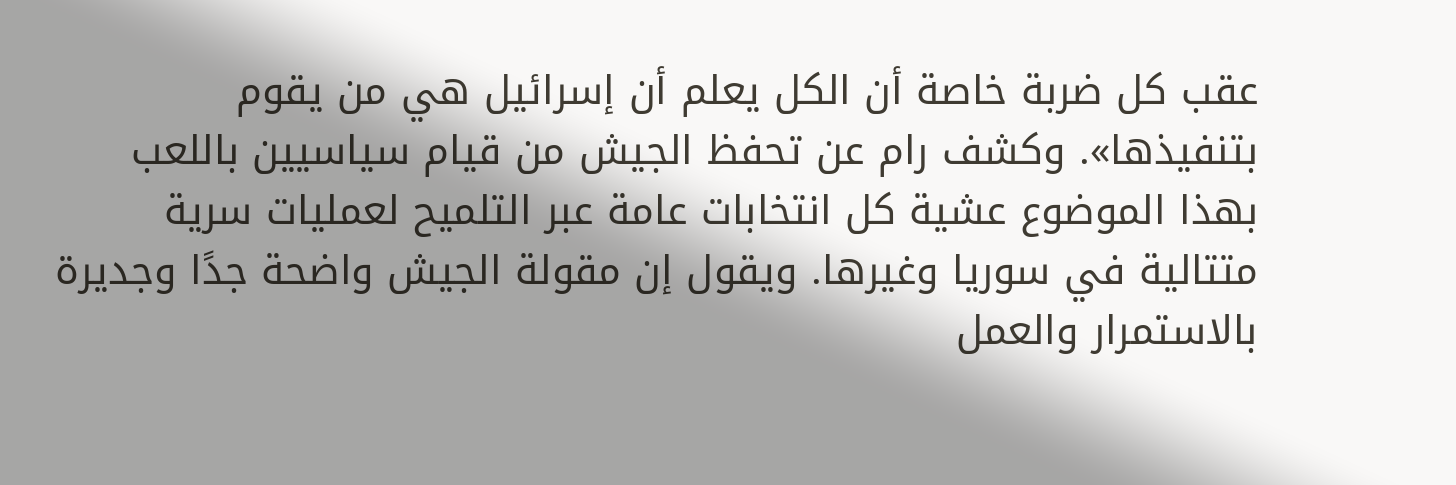عقب كل ضربة خاصة أن الكل يعلم أن إسرائيل هي من يقوم بتنفيذها». وكشف رام عن تحفظ الجيش من قيام سياسيين باللعب بهذا الموضوع عشية كل انتخابات عامة عبر التلميح لعمليات سرية متتالية في سوريا وغيرها. ويقول إن مقولة الجيش واضحة جدًا وجديرة بالاستمرار والعمل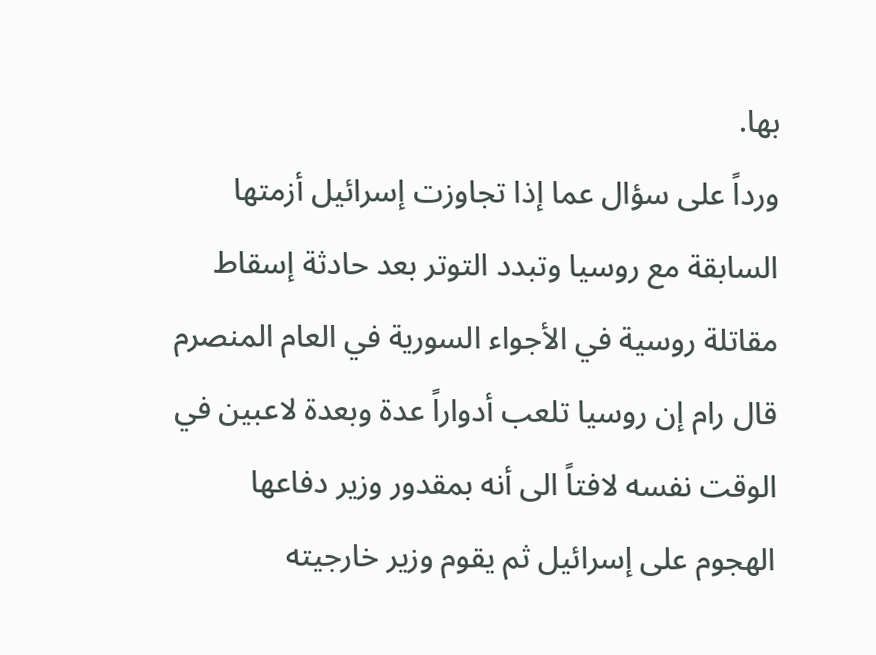بها.
ورداً على سؤال عما إذا تجاوزت إسرائيل أزمتها السابقة مع روسيا وتبدد التوتر بعد حادثة إسقاط مقاتلة روسية في الأجواء السورية في العام المنصرم قال رام إن روسيا تلعب أدواراً عدة وبعدة لاعبين في الوقت نفسه لافتاً الى أنه بمقدور وزير دفاعها الهجوم على إسرائيل ثم يقوم وزير خارجيته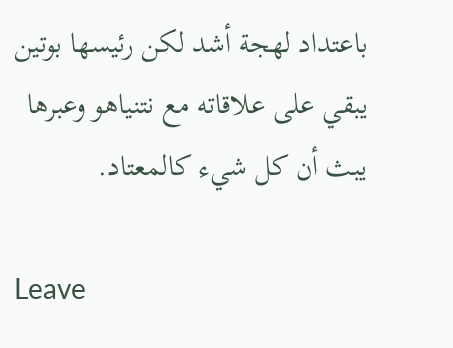باعتداد لهجة أشد لكن رئيسها بوتين يبقي على علاقاته مع نتنياهو وعبرها يبث أن كل شيء كالمعتاد.

Leave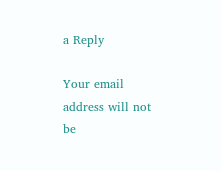a Reply

Your email address will not be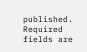published. Required fields are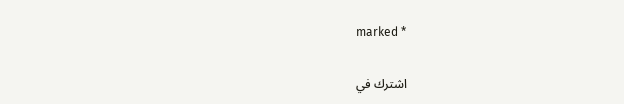marked *

اشترك في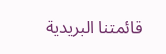قائمتنا البريدية